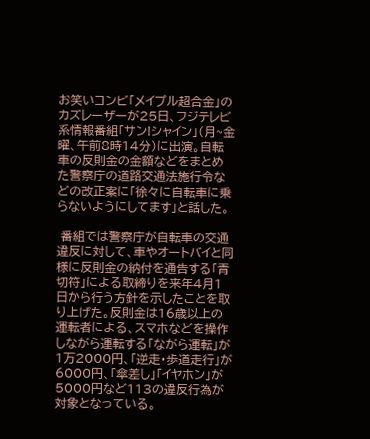お笑いコンビ「メイプル超合金」のカズレーザーが25日、フジテレビ系情報番組「サン!シャイン」(月~金曜、午前8時14分)に出演。自転車の反則金の金額などをまとめた警察庁の道路交通法施行令などの改正案に「徐々に自転車に乗らないようにしてます」と話した。

 番組では警察庁が自転車の交通違反に対して、車やオートバイと同様に反則金の納付を通告する「青切符」による取締りを来年4月1日から行う方針を示したことを取り上げた。反則金は16歳以上の運転者による、スマホなどを操作しながら運転する「ながら運転」が1万2000円、「逆走・歩道走行」が6000円、「傘差し」「イヤホン」が5000円など113の違反行為が対象となっている。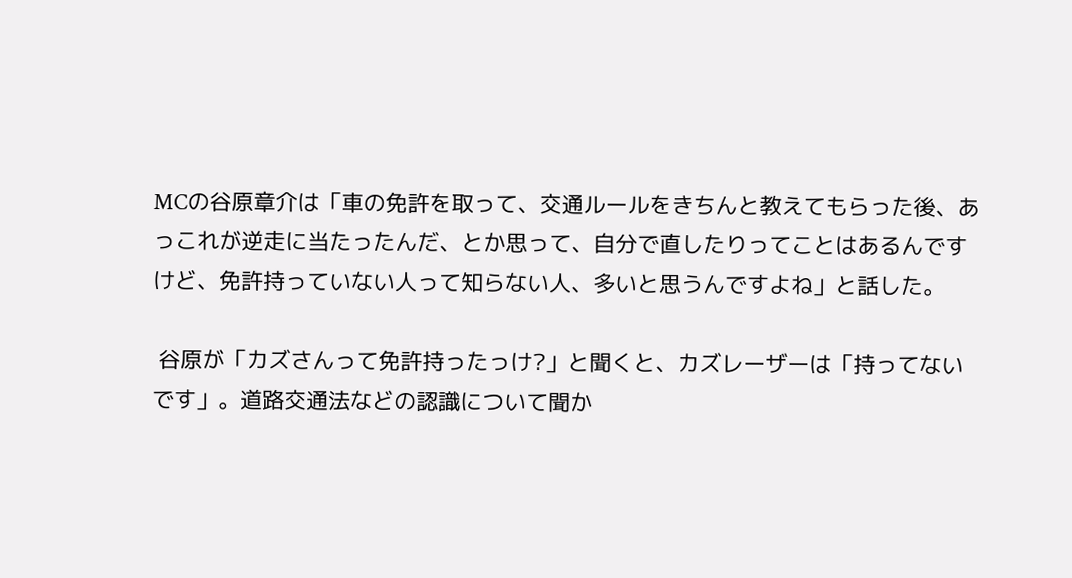MCの谷原章介は「車の免許を取って、交通ルールをきちんと教えてもらった後、あっこれが逆走に当たったんだ、とか思って、自分で直したりってことはあるんですけど、免許持っていない人って知らない人、多いと思うんですよね」と話した。

 谷原が「カズさんって免許持ったっけ?」と聞くと、カズレーザーは「持ってないです」。道路交通法などの認識について聞か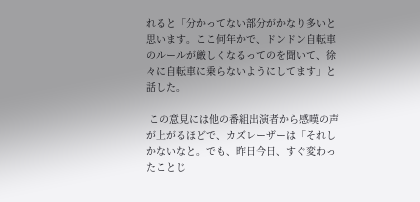れると「分かってない部分がかなり多いと思います。ここ何年かで、ドンドン自転車のルールが厳しくなるってのを聞いて、徐々に自転車に乗らないようにしてます」と話した。

 この意見には他の番組出演者から感嘆の声が上がるほどで、カズレーザーは「それしかないなと。でも、昨日今日、すぐ変わったことじ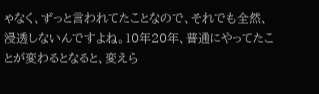ゃなく、ずっと言われてたことなので、それでも全然、浸透しないんですよね。10年20年、普通にやってたことが変わるとなると、変えら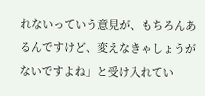れないっていう意見が、もちろんあるんですけど、変えなきゃしょうがないですよね」と受け入れてい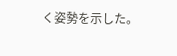く姿勢を示した。